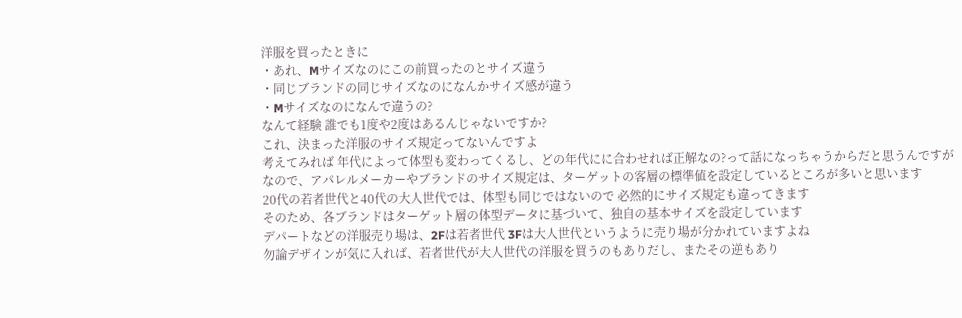洋服を買ったときに
・あれ、Mサイズなのにこの前買ったのとサイズ違う
・同じブランドの同じサイズなのになんかサイズ感が違う
・Mサイズなのになんで違うの?
なんて経験 誰でも1度や2度はあるんじゃないですか?
これ、決まった洋服のサイズ規定ってないんですよ
考えてみれば 年代によって体型も変わってくるし、どの年代にに合わせれば正解なの?って話になっちゃうからだと思うんですが
なので、アパレルメーカーやブランドのサイズ規定は、ターゲットの客層の標準値を設定しているところが多いと思います
20代の若者世代と40代の大人世代では、体型も同じではないので 必然的にサイズ規定も違ってきます
そのため、各ブランドはターゲット層の体型データに基づいて、独自の基本サイズを設定しています
デパートなどの洋服売り場は、2Fは若者世代 3Fは大人世代というように売り場が分かれていますよね
勿論デザインが気に入れば、若者世代が大人世代の洋服を買うのもありだし、またその逆もあり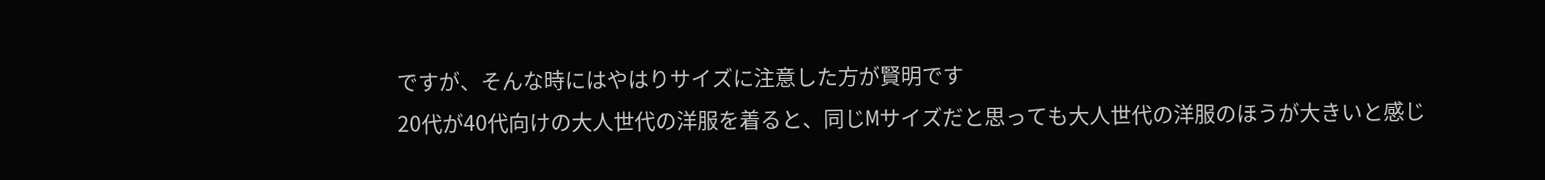ですが、そんな時にはやはりサイズに注意した方が賢明です
20代が40代向けの大人世代の洋服を着ると、同じMサイズだと思っても大人世代の洋服のほうが大きいと感じ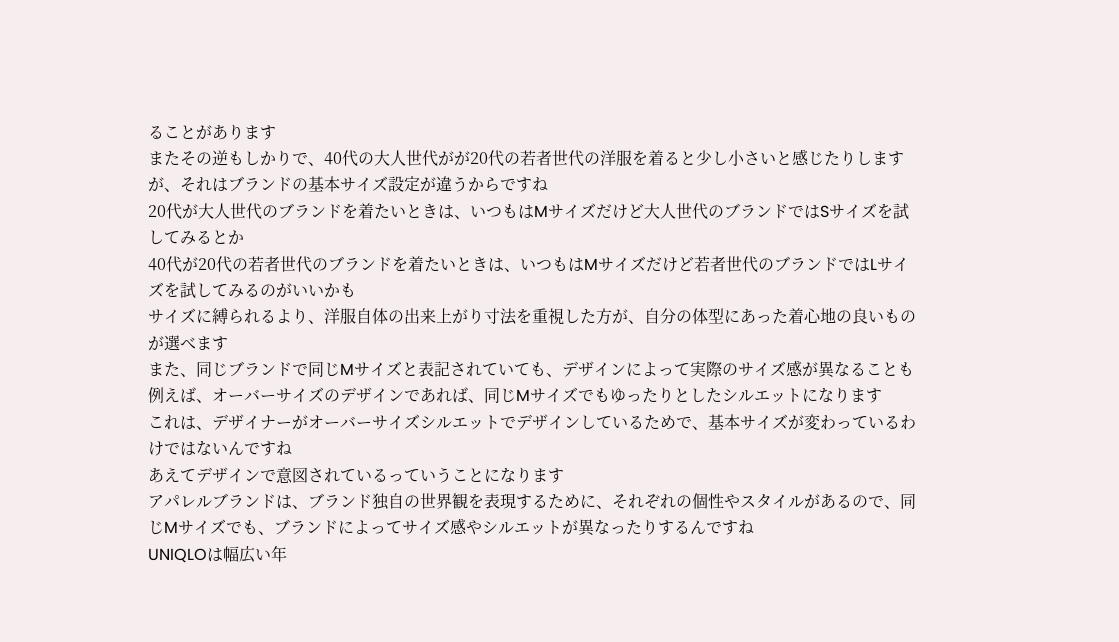ることがあります
またその逆もしかりで、40代の大人世代がが20代の若者世代の洋服を着ると少し小さいと感じたりしますが、それはブランドの基本サイズ設定が違うからですね
20代が大人世代のブランドを着たいときは、いつもはMサイズだけど大人世代のブランドではSサイズを試してみるとか
40代が20代の若者世代のブランドを着たいときは、いつもはMサイズだけど若者世代のブランドではLサイズを試してみるのがいいかも
サイズに縛られるより、洋服自体の出来上がり寸法を重視した方が、自分の体型にあった着心地の良いものが選べます
また、同じブランドで同じMサイズと表記されていても、デザインによって実際のサイズ感が異なることも
例えば、オーバーサイズのデザインであれば、同じMサイズでもゆったりとしたシルエットになります
これは、デザイナーがオーバーサイズシルエットでデザインしているためで、基本サイズが変わっているわけではないんですね
あえてデザインで意図されているっていうことになります
アパレルブランドは、ブランド独自の世界観を表現するために、それぞれの個性やスタイルがあるので、同じMサイズでも、ブランドによってサイズ感やシルエットが異なったりするんですね
UNIQLOは幅広い年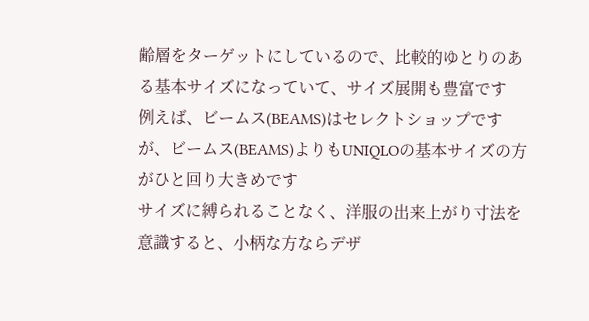齢層をターゲットにしているので、比較的ゆとりのある基本サイズになっていて、サイズ展開も豊富です
例えば、ビームス(BEAMS)はセレクトショップですが、ビームス(BEAMS)よりもUNIQLOの基本サイズの方がひと回り大きめです
サイズに縛られることなく、洋服の出来上がり寸法を意識すると、小柄な方ならデザ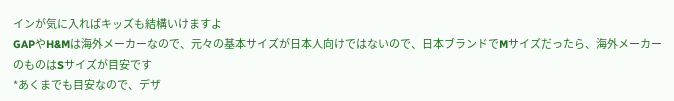インが気に入ればキッズも結構いけますよ
GAPやH&Mは海外メーカーなので、元々の基本サイズが日本人向けではないので、日本ブランドでMサイズだったら、海外メーカーのものはSサイズが目安です
*あくまでも目安なので、デザ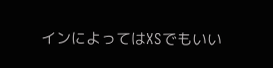インによってはXSでもいい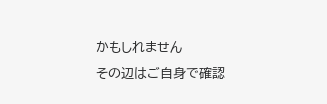かもしれません
その辺はご自身で確認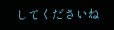してくださいね